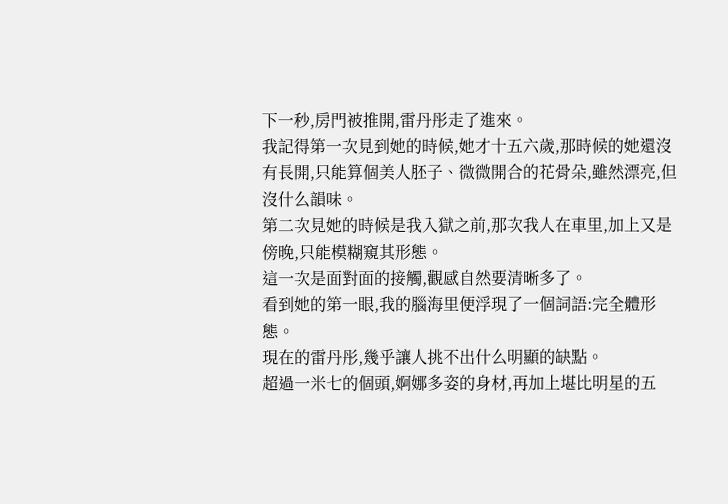下一秒,房門被推開,雷丹彤走了進來。
我記得第一次見到她的時候,她才十五六歲,那時候的她還沒有長開,只能算個美人胚子、微微開合的花骨朵,雖然漂亮,但沒什么韻味。
第二次見她的時候是我入獄之前,那次我人在車里,加上又是傍晚,只能模糊窺其形態。
這一次是面對面的接觸,觀感自然要清晰多了。
看到她的第一眼,我的腦海里便浮現了一個詞語:完全體形態。
現在的雷丹彤,幾乎讓人挑不出什么明顯的缺點。
超過一米七的個頭,婀娜多姿的身材,再加上堪比明星的五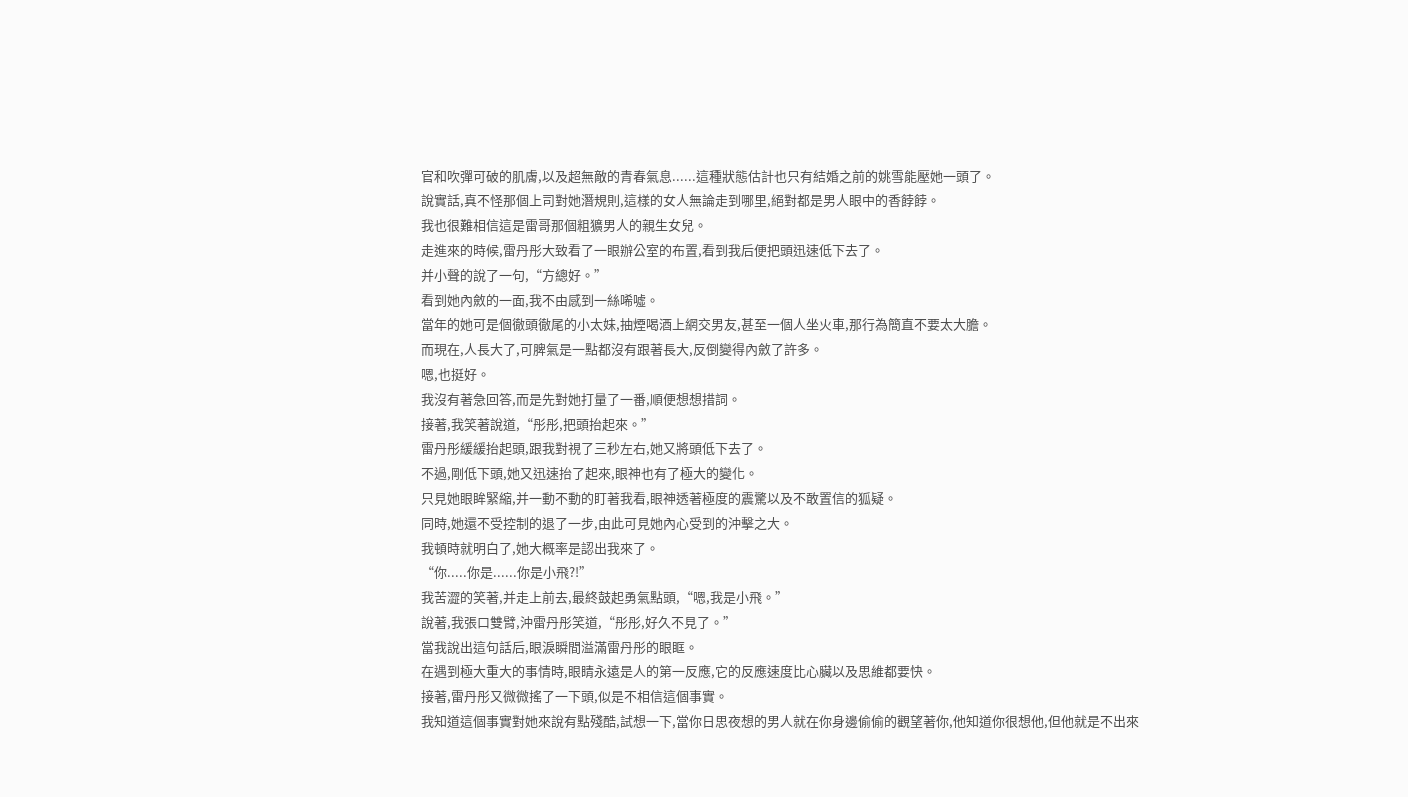官和吹彈可破的肌膚,以及超無敵的青春氣息......這種狀態估計也只有結婚之前的姚雪能壓她一頭了。
說實話,真不怪那個上司對她潛規則,這樣的女人無論走到哪里,絕對都是男人眼中的香餑餑。
我也很難相信這是雷哥那個粗獷男人的親生女兒。
走進來的時候,雷丹彤大致看了一眼辦公室的布置,看到我后便把頭迅速低下去了。
并小聲的說了一句,“方總好。”
看到她內斂的一面,我不由感到一絲唏噓。
當年的她可是個徹頭徹尾的小太妹,抽煙喝酒上網交男友,甚至一個人坐火車,那行為簡直不要太大膽。
而現在,人長大了,可脾氣是一點都沒有跟著長大,反倒變得內斂了許多。
嗯,也挺好。
我沒有著急回答,而是先對她打量了一番,順便想想措詞。
接著,我笑著說道,“彤彤,把頭抬起來。”
雷丹彤緩緩抬起頭,跟我對視了三秒左右,她又將頭低下去了。
不過,剛低下頭,她又迅速抬了起來,眼神也有了極大的變化。
只見她眼眸緊縮,并一動不動的盯著我看,眼神透著極度的震驚以及不敢置信的狐疑。
同時,她還不受控制的退了一步,由此可見她內心受到的沖擊之大。
我頓時就明白了,她大概率是認出我來了。
“你.....你是......你是小飛?!”
我苦澀的笑著,并走上前去,最終鼓起勇氣點頭,“嗯,我是小飛。”
說著,我張口雙臂,沖雷丹彤笑道,“彤彤,好久不見了。”
當我說出這句話后,眼淚瞬間溢滿雷丹彤的眼眶。
在遇到極大重大的事情時,眼睛永遠是人的第一反應,它的反應速度比心臟以及思維都要快。
接著,雷丹彤又微微搖了一下頭,似是不相信這個事實。
我知道這個事實對她來說有點殘酷,試想一下,當你日思夜想的男人就在你身邊偷偷的觀望著你,他知道你很想他,但他就是不出來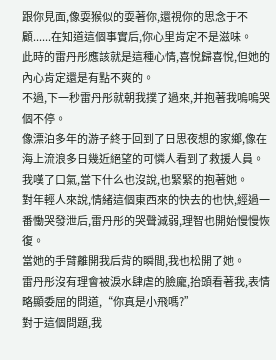跟你見面,像耍猴似的耍著你,還視你的思念于不顧......在知道這個事實后,你心里肯定不是滋味。
此時的雷丹彤應該就是這種心情,喜悅歸喜悅,但她的內心肯定還是有點不爽的。
不過,下一秒雷丹彤就朝我撲了過來,并抱著我嗚嗚哭個不停。
像漂泊多年的游子終于回到了日思夜想的家鄉,像在海上流浪多日幾近絕望的可憐人看到了救援人員。
我嘆了口氣,當下什么也沒說,也緊緊的抱著她。
對年輕人來說,情緒這個東西來的快去的也快,經過一番慟哭發泄后,雷丹彤的哭聲減弱,理智也開始慢慢恢復。
當她的手臂離開我后背的瞬間,我也松開了她。
雷丹彤沒有理會被淚水肆虐的臉龐,抬頭看著我,表情略顯委屈的問道,“你真是小飛嗎?”
對于這個問題,我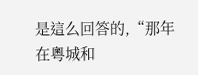是這么回答的,“那年在粵城和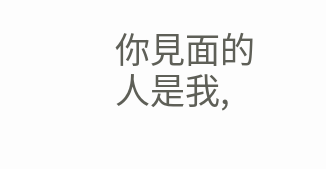你見面的人是我,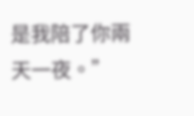是我陪了你兩天一夜。”